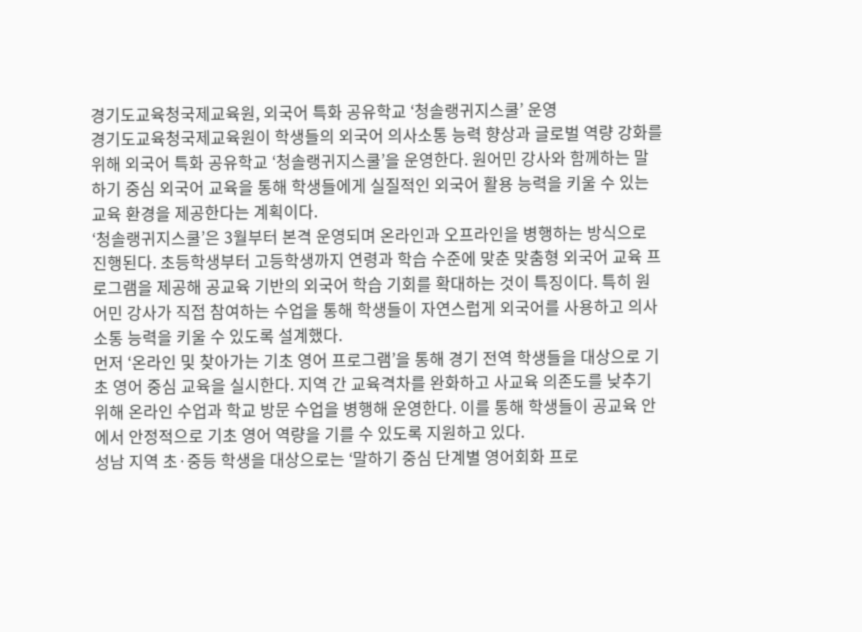경기도교육청국제교육원, 외국어 특화 공유학교 ‘청솔랭귀지스쿨’ 운영
경기도교육청국제교육원이 학생들의 외국어 의사소통 능력 향상과 글로벌 역량 강화를 위해 외국어 특화 공유학교 ‘청솔랭귀지스쿨’을 운영한다. 원어민 강사와 함께하는 말하기 중심 외국어 교육을 통해 학생들에게 실질적인 외국어 활용 능력을 키울 수 있는 교육 환경을 제공한다는 계획이다.
‘청솔랭귀지스쿨’은 3월부터 본격 운영되며 온라인과 오프라인을 병행하는 방식으로 진행된다. 초등학생부터 고등학생까지 연령과 학습 수준에 맞춘 맞춤형 외국어 교육 프로그램을 제공해 공교육 기반의 외국어 학습 기회를 확대하는 것이 특징이다. 특히 원어민 강사가 직접 참여하는 수업을 통해 학생들이 자연스럽게 외국어를 사용하고 의사소통 능력을 키울 수 있도록 설계했다.
먼저 ‘온라인 및 찾아가는 기초 영어 프로그램’을 통해 경기 전역 학생들을 대상으로 기초 영어 중심 교육을 실시한다. 지역 간 교육격차를 완화하고 사교육 의존도를 낮추기 위해 온라인 수업과 학교 방문 수업을 병행해 운영한다. 이를 통해 학생들이 공교육 안에서 안정적으로 기초 영어 역량을 기를 수 있도록 지원하고 있다.
성남 지역 초·중등 학생을 대상으로는 ‘말하기 중심 단계별 영어회화 프로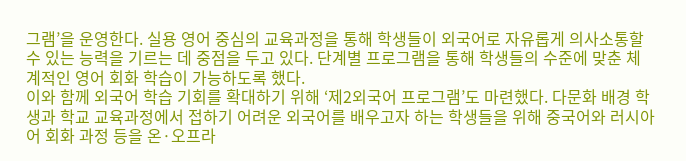그램’을 운영한다. 실용 영어 중심의 교육과정을 통해 학생들이 외국어로 자유롭게 의사소통할 수 있는 능력을 기르는 데 중점을 두고 있다. 단계별 프로그램을 통해 학생들의 수준에 맞춘 체계적인 영어 회화 학습이 가능하도록 했다.
이와 함께 외국어 학습 기회를 확대하기 위해 ‘제2외국어 프로그램’도 마련했다. 다문화 배경 학생과 학교 교육과정에서 접하기 어려운 외국어를 배우고자 하는 학생들을 위해 중국어와 러시아어 회화 과정 등을 온·오프라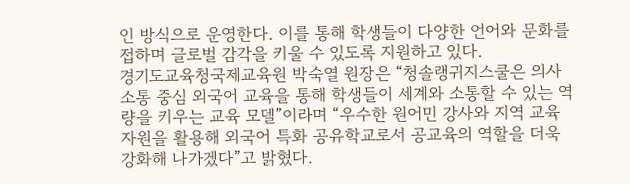인 방식으로 운영한다. 이를 통해 학생들이 다양한 언어와 문화를 접하며 글로벌 감각을 키울 수 있도록 지원하고 있다.
경기도교육청국제교육원 박숙열 원장은 “청솔랭귀지스쿨은 의사소통 중심 외국어 교육을 통해 학생들이 세계와 소통할 수 있는 역량을 키우는 교육 모델”이라며 “우수한 원어민 강사와 지역 교육 자원을 활용해 외국어 특화 공유학교로서 공교육의 역할을 더욱 강화해 나가겠다”고 밝혔다.